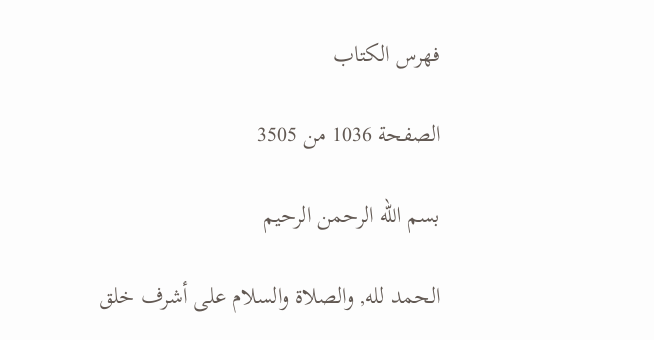فهرس الكتاب

الصفحة 1036 من 3505

بسم الله الرحمن الرحيم

الحمد لله, والصلاة والسلام على أشرف خلق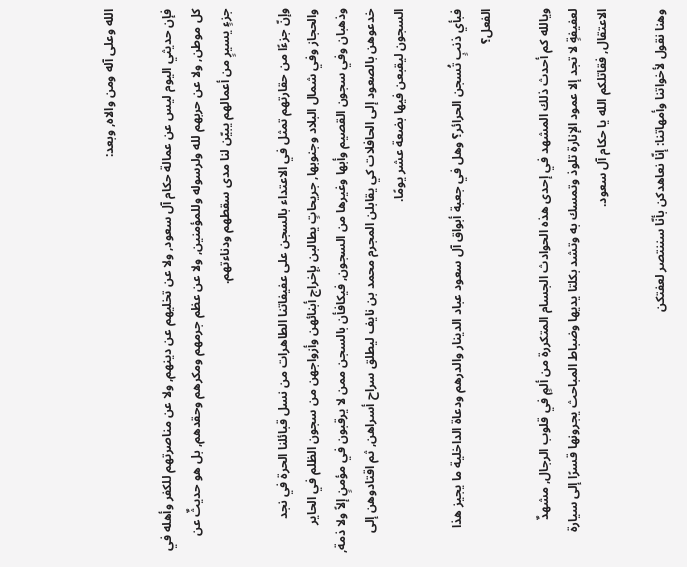الله وعلى آله ومن والاه, وبعد:

فإن حديثي اليوم ليس عن عمالة حكام آل سعود, ولا عن تخليهم عن دينهم, ولا عن مناصرتهم للكفر وأهله في كل موطن, ولا عن حربهم لله ولرسوله وللمؤمنين, ولا عن عظم جرمهم ومكرهم وحقدهم, بل هو حديثٌ عن جزءٍ يسيرٍ من أعمالهم يبيّن لنا مدى سقطهم ودناءتهم.

وإنّ جزءًا من حقارتهم تمثل في الاعتداء بالسجن على عفيفاتنا الطاهرات من نسل قبائلنا الحرة في نجد والحجاز وفي شمال البلاد وجنوبها, جريحاتٍ يطالبن بإخراج أبنائهن وأزواجهن من سجون الظلم في الحاير وذهبان وفي سجون القصيم وأبها وغيرها من السجون, فيكافأن بالسجن ممن لا يرقبون في مؤمنٍ إلاً ولا ذمة, خدعوهن بالصعود إلى الحافلات كي يقابلن المجرم محمد بن نايف ليطلق سراح أسراهن, ثم اقتادوهن إلى السجون ليقبعن فيها بضعة عشر يومًا.

فبأي ذنبٍ تُسجن الحرائر؟ وهل في جعبة أبواق آل سعود عباد الدينار والدرهم ودعاة الداخلية ما يجيز هذا الفعل؟

ويالله كم أحدث ذلك المشهد في إحدى هذه الحوادث الجسام المتكررة من ألمٍ في قلوب الرجال, مشهدٌ لعفيفةٍ لا تجد إلا عمود الإنارة تلوذ وتمسك به وتشد بكلتا يديها وضباط المباحث يجرونها قسرًا إلى سيارة الاعتقال, فقاتلكم الله يا حكام آل سعود.

وهنا نقول لأخواتنا وأمهاتنا: إنّا نعاهدكن بأنّا سننتصر لعفتكن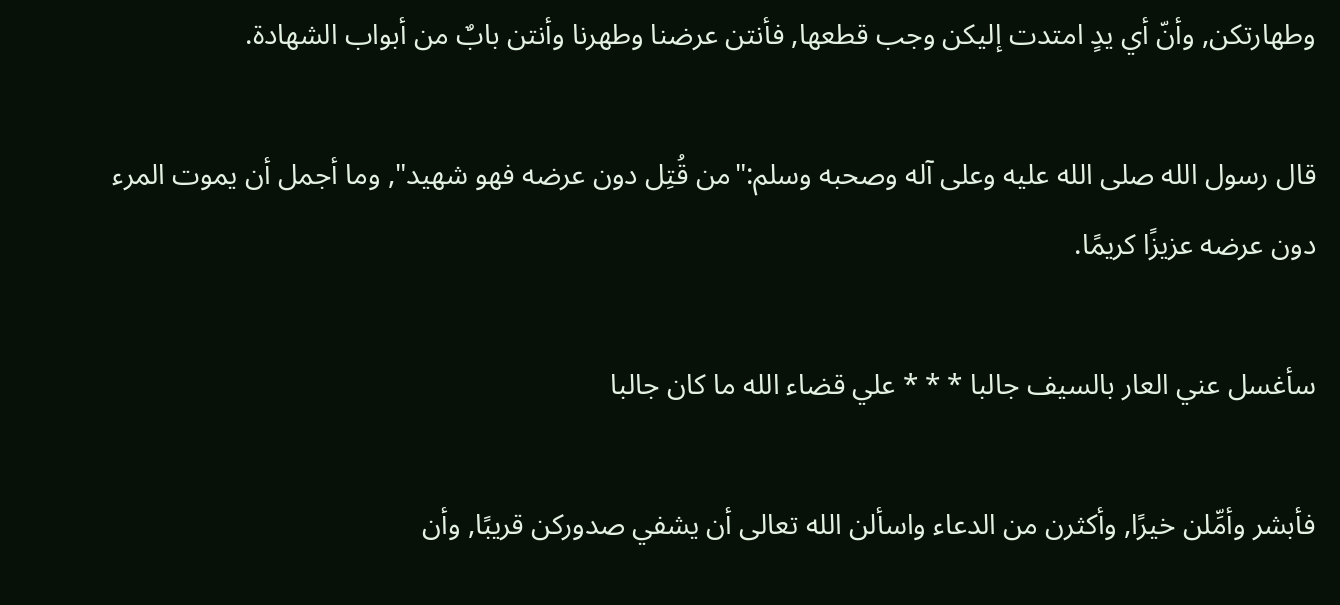وطهارتكن, وأنّ أي يدٍ امتدت إليكن وجب قطعها, فأنتن عرضنا وطهرنا وأنتن بابٌ من أبواب الشهادة.

قال رسول الله صلى الله عليه وعلى آله وصحبه وسلم:"من قُتِل دون عرضه فهو شهيد", وما أجمل أن يموت المرء دون عرضه عزيزًا كريمًا.

سأغسل عني العار بالسيف جالبا * * * علي قضاء الله ما كان جالبا

فأبشر وأمِّلن خيرًا, وأكثرن من الدعاء واسألن الله تعالى أن يشفي صدوركن قريبًا, وأن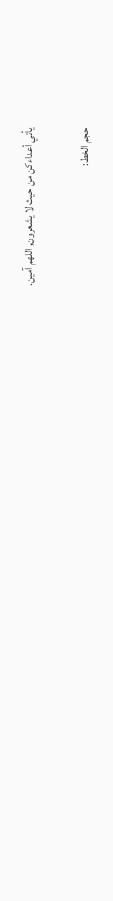يأتي أعداءكن من حيث لا يشعرون, اللهم آمين.

حجم الخط: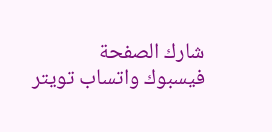شارك الصفحة
فيسبوك واتساب تويتر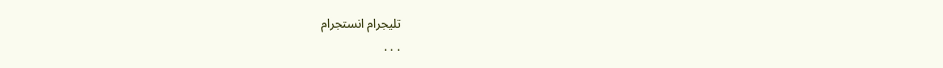تليجرام انستجرام
. . .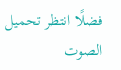فضلًا انتظر تحميل الصوت